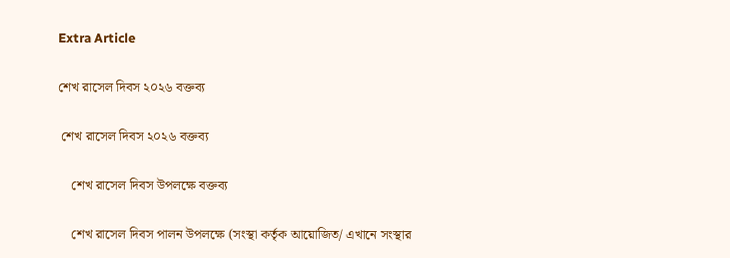Extra Article

শেখ রাসেল দিবস ২০২৬ বক্তব্য

 শেখ রাসেল দিবস ২০২৬ বক্তব্য

    শেখ রাসেল দিবস উপলক্ষে বক্তব্য

    শেখ রাসেল দিবস পালন উপলক্ষে (সংস্থা কর্তৃক আয়োজিত/ এখানে সংস্থার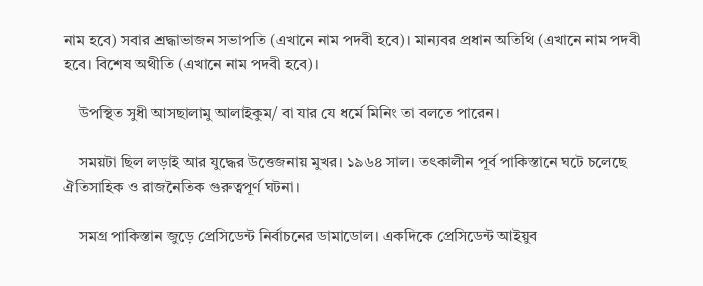নাম হবে) সবার শ্রদ্ধাভাজন সভাপতি (এখানে নাম পদবী হবে)। মান্যবর প্রধান অতিথি (এখানে নাম পদবী হবে। বিশেষ অথীতি (এখানে নাম পদবী হবে)।

    উপস্থিত সুধী আসছালামু আলাইকুম/ বা যার যে ধর্মে মিনিং তা বলতে পারেন।

    সময়টা ছিল লড়াই আর যুদ্ধের উত্তেজনায় মুখর। ১৯৬৪ সাল। তৎকালীন পূর্ব পাকিস্তানে ঘটে চলেছে ঐতিসাহিক ও রাজনৈতিক গুরুত্বপূর্ণ ঘটনা।

    সমগ্র পাকিস্তান জুড়ে প্রেসিডেন্ট নির্বাচনের ডামাডোল। একদিকে প্রেসিডেন্ট আইয়ুব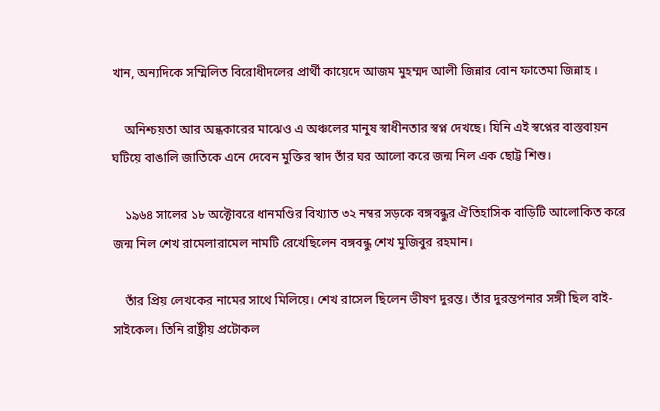খান, অন্যদিকে সম্মিলিত বিরোধীদলের প্রার্থী কায়েদে আজম মুহম্মদ আলী জিন্নার বোন ফাতেমা জিন্নাহ ।

    অনিশ্চয়তা আর অন্ধকারের মাঝেও এ অঞ্চলের মানুষ স্বাধীনতার স্বপ্ন দেখছে। যিনি এই স্বপ্নের বাস্তবায়ন ঘটিয়ে বাঙালি জাতিকে এনে দেবেন মুক্তির স্বাদ তাঁর ঘর আলো করে জন্ম নিল এক ছোট্ট শিশু।

    ১৯৬৪ সালের ১৮ অক্টোবরে ধানমণ্ডির বিখ্যাত ৩২ নম্বর সড়কে বঙ্গবন্ধুর ঐতিহাসিক বাড়িটি আলোকিত করে জন্ম নিল শেখ রামেলারামেল নামটি রেখেছিলেন বঙ্গবন্ধু শেখ মুজিবুর রহমান।

    তাঁর প্রিয় লেখকের নামের সাথে মিলিয়ে। শেখ রাসেল ছিলেন ভীষণ দুরন্ত। তাঁর দুরন্তপনার সঙ্গী ছিল বাই-সাইকেল। তিনি রাষ্ট্রীয় প্রটোকল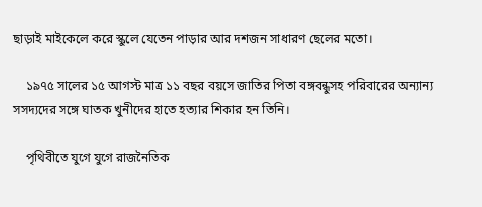ছাড়াই মাইকেলে করে স্কুলে যেতেন পাড়ার আর দশজন সাধারণ ছেলের মতো।

    ১৯৭৫ সালের ১৫ আগস্ট মাত্র ১১ বছর বয়সে জাতির পিতা বঙ্গবন্ধুসহ পরিবারের অন্যান্য সসদ্যদের সঙ্গে ঘাতক খুনীদের হাতে হত্যার শিকার হন তিনি।

    পৃথিবীতে যুগে যুগে রাজনৈতিক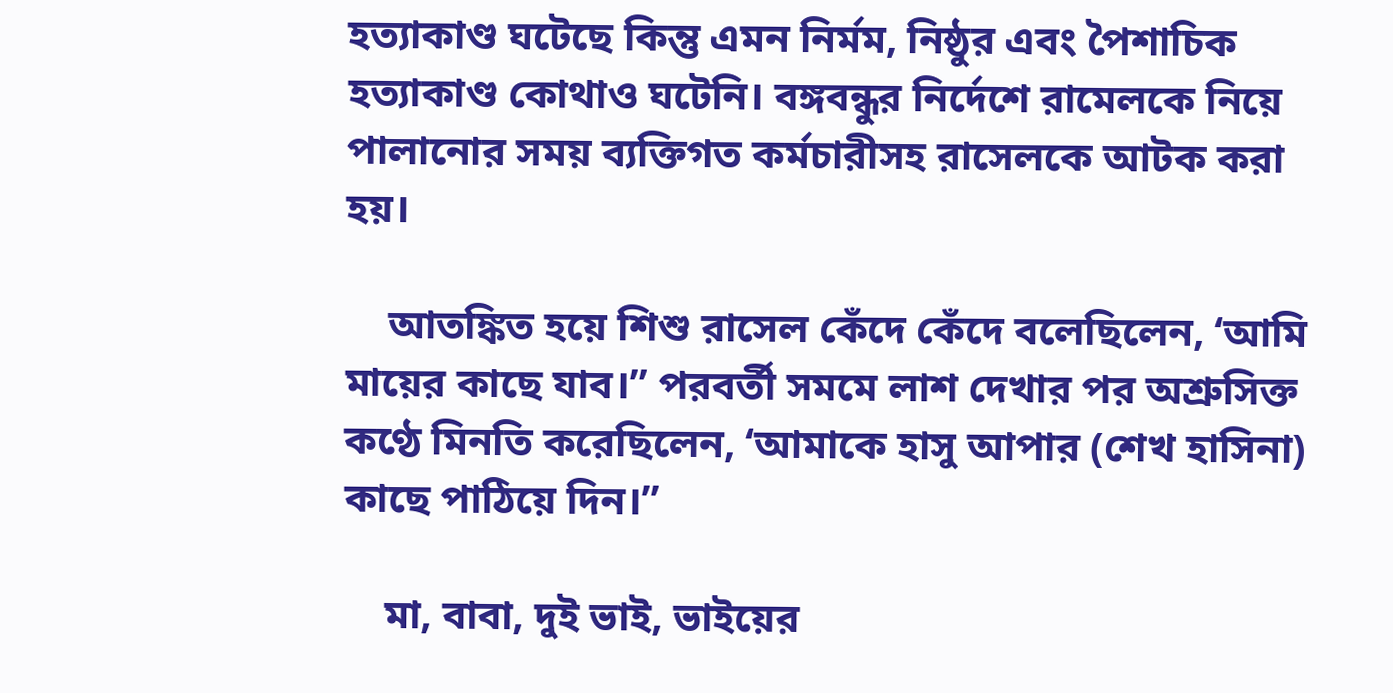হত্যাকাণ্ড ঘটেছে কিন্তু এমন নির্মম, নিষ্ঠুর এবং পৈশাচিক হত্যাকাণ্ড কোথাও ঘটেনি। বঙ্গবন্ধুর নির্দেশে রামেলকে নিয়ে পালানোর সময় ব্যক্তিগত কর্মচারীসহ রাসেলকে আটক করা হয়।

    আতঙ্কিত হয়ে শিশু রাসেল কেঁদে কেঁদে বলেছিলেন, ‘আমি মায়ের কাছে যাব।” পরবর্তী সমমে লাশ দেখার পর অশ্রুসিক্ত কণ্ঠে মিনতি করেছিলেন, ‘আমাকে হাসু আপার (শেখ হাসিনা) কাছে পাঠিয়ে দিন।”

    মা, বাবা, দুই ভাই, ভাইয়ের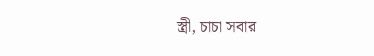স্ত্রী, চাচা সবার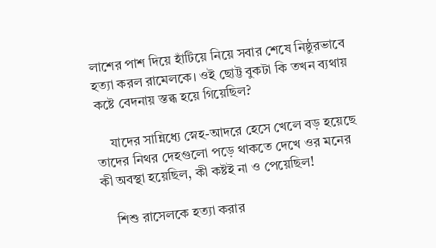লাশের পাশ দিয়ে হাঁটিয়ে নিয়ে সবার শেষে নিষ্ঠুরভাবে হত্যা করল রামেলকে। ওই ছোট্ট বুকটা কি তখন ব্যথায় কষ্টে বেদনায় স্তব্ধ হয়ে গিয়েছিল?

    যাদের সান্নিধ্যে স্নেহ-আদরে হেসে খেলে বড় হয়েছে তাদের নিথর দেহগুলো পড়ে থাকতে দেখে ওর মনের কী অবস্থা হয়েছিল, কী কষ্টই না ও পেয়েছিল!

    শিশু রাসেলকে হত্যা করার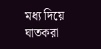মধ্য দিয়ে ঘাতকরা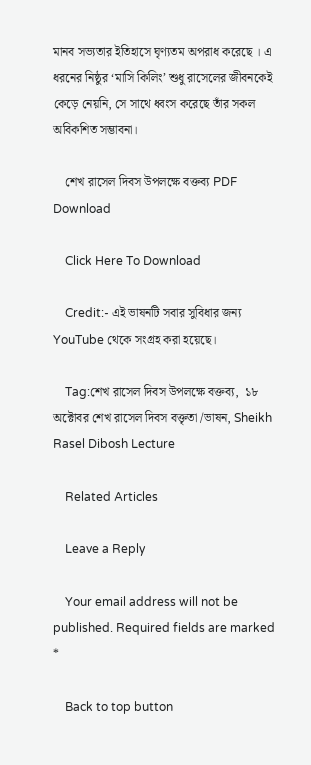মানব সভ্যতার ইতিহাসে ঘৃণ্যতম অপরাধ করেছে । এ ধরনের নিষ্ঠুর ‘মাসি কিলিং’ শুধু রাসেলের জীবনকেই কেড়ে নেয়নি, সে সাথে ধ্বংস করেছে তাঁর সকল অবিকশিত সম্ভাবনা।

    শেখ রাসেল দিবস উপলক্ষে বক্তব্য PDF Download

    Click Here To Download

    Credit:- এই ভাষনটি সবার সুবিধার জন্য YouTube থেকে সংগ্রহ করা হয়েছে।

    Tag:শেখ রাসেল দিবস উপলক্ষে বক্তব্য,  ১৮ অক্টোবর শেখ রাসেল দিবস বক্তৃতা /ভাষন, Sheikh Rasel Dibosh Lecture

    Related Articles

    Leave a Reply

    Your email address will not be published. Required fields are marked *

    Back to top button